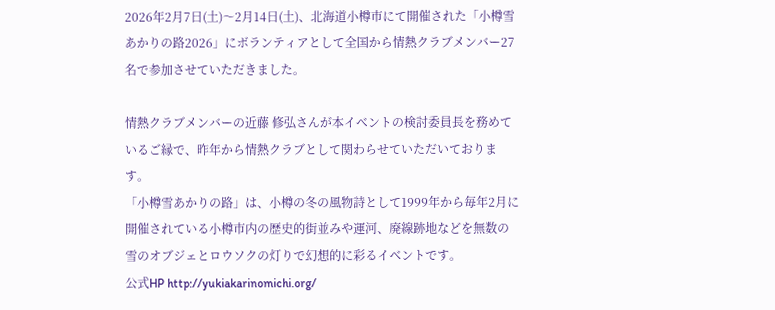2026年2月7日(土)〜2月14日(土)、北海道小樽市にて開催された「小樽雪あかりの路2026」にボランティアとして全国から情熱クラブメンバー27名で参加させていただきました。

情熱クラブメンバーの近藤 修弘さんが本イベントの検討委員長を務めているご縁で、昨年から情熱クラブとして関わらせていただいております。
「小樽雪あかりの路」は、小樽の冬の風物詩として1999年から毎年2月に開催されている小樽市内の歴史的街並みや運河、廃線跡地などを無数の雪のオブジェとロウソクの灯りで幻想的に彩るイベントです。
公式HP http://yukiakarinomichi.org/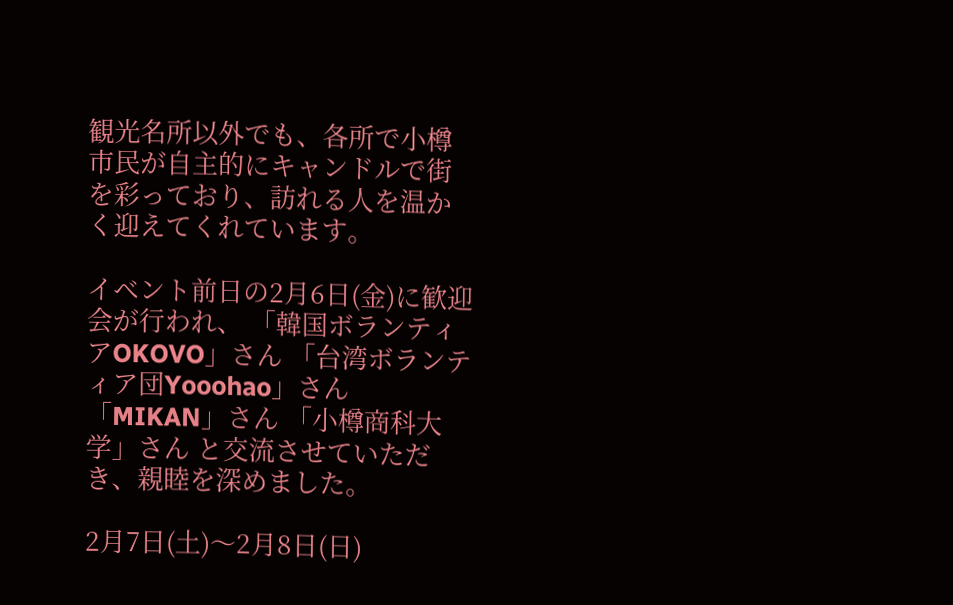観光名所以外でも、各所で小樽市民が自主的にキャンドルで街を彩っており、訪れる人を温かく迎えてくれています。

イベント前日の2月6日(金)に歓迎会が行われ、 「韓国ボランティアOKOVO」さん 「台湾ボランティア団Yooohao」さん 「MIKAN」さん 「小樽商科大学」さん と交流させていただき、親睦を深めました。

2月7日(土)〜2月8日(日)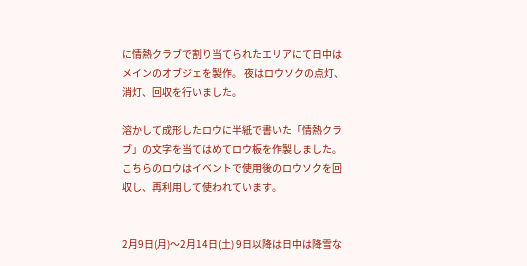に情熱クラブで割り当てられたエリアにて日中はメインのオブジェを製作。 夜はロウソクの点灯、消灯、回収を行いました。

溶かして成形したロウに半紙で書いた「情熱クラブ」の文字を当てはめてロウ板を作製しました。 こちらのロウはイベントで使用後のロウソクを回収し、再利用して使われています。


2月9日(月)〜2月14日(土) 9日以降は日中は降雪な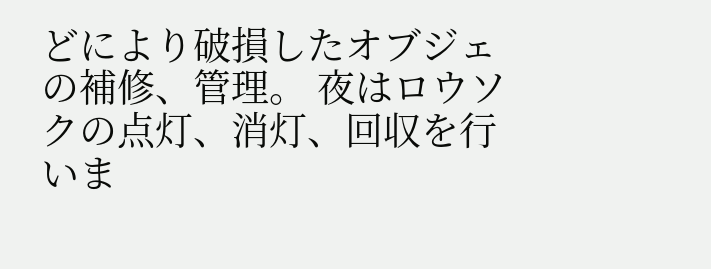どにより破損したオブジェの補修、管理。 夜はロウソクの点灯、消灯、回収を行いま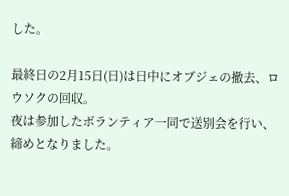した。

最終日の2月15日(日)は日中にオブジェの撤去、ロウソクの回収。
夜は参加したボランティア一同で送別会を行い、締めとなりました。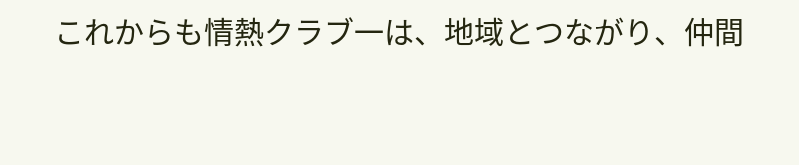これからも情熱クラブ一は、地域とつながり、仲間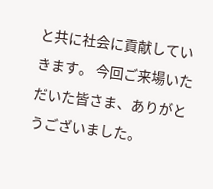と共に社会に貢献していきます。 今回ご来場いただいた皆さま、ありがとうございました。